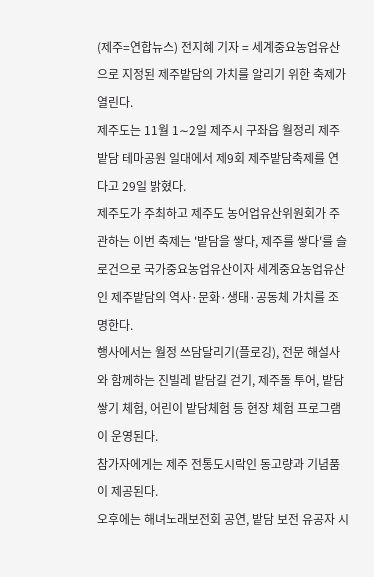(제주=연합뉴스) 전지혜 기자 = 세계중요농업유산으로 지정된 제주밭담의 가치를 알리기 위한 축제가 열린다.
제주도는 11월 1∼2일 제주시 구좌읍 월정리 제주밭담 테마공원 일대에서 제9회 제주밭담축제를 연다고 29일 밝혔다.
제주도가 주최하고 제주도 농어업유산위원회가 주관하는 이번 축제는 '밭담을 쌓다, 제주를 쌓다'를 슬로건으로 국가중요농업유산이자 세계중요농업유산인 제주밭담의 역사·문화·생태·공동체 가치를 조명한다.
행사에서는 월정 쓰담달리기(플로깅), 전문 해설사와 함께하는 진빌레 밭담길 걷기, 제주돌 투어, 밭담쌓기 체험, 어린이 밭담체험 등 현장 체험 프로그램이 운영된다.
참가자에게는 제주 전통도시락인 동고량과 기념품이 제공된다.
오후에는 해녀노래보전회 공연, 밭담 보전 유공자 시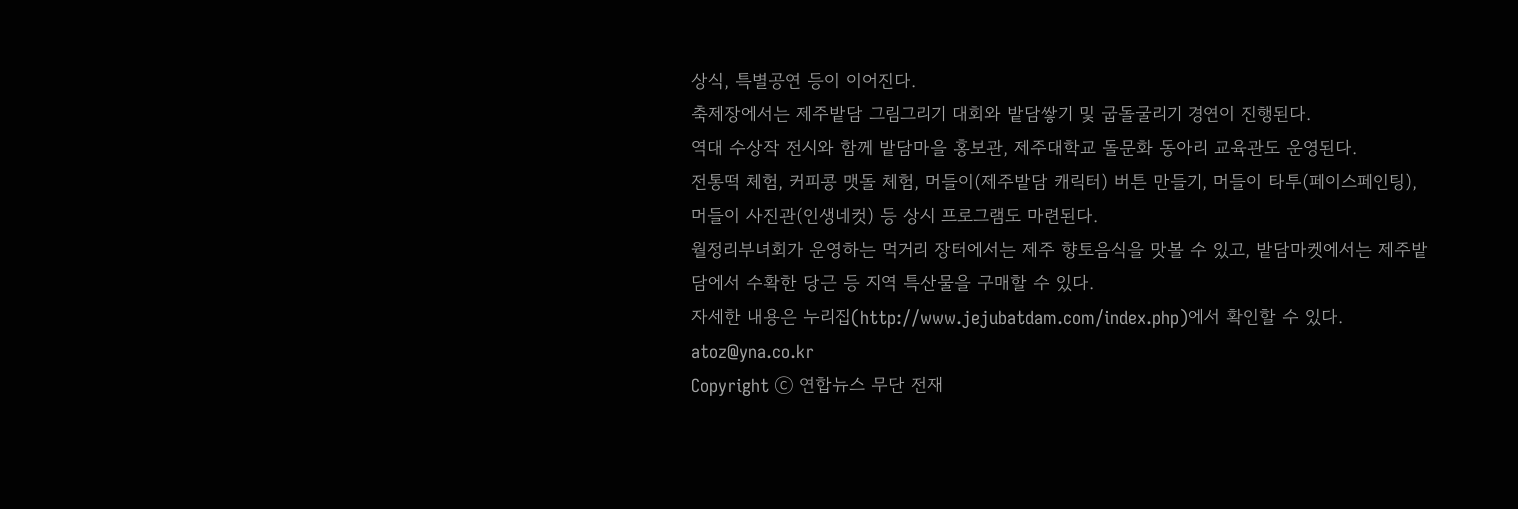상식, 특별공연 등이 이어진다.
축제장에서는 제주밭담 그림그리기 대회와 밭담쌓기 및 굽돌굴리기 경연이 진행된다.
역대 수상작 전시와 함께 밭담마을 홍보관, 제주대학교 돌문화 동아리 교육관도 운영된다.
전통떡 체험, 커피콩 맷돌 체험, 머들이(제주밭담 캐릭터) 버튼 만들기, 머들이 타투(페이스페인팅), 머들이 사진관(인생네컷) 등 상시 프로그램도 마련된다.
월정리부녀회가 운영하는 먹거리 장터에서는 제주 향토음식을 맛볼 수 있고, 밭담마켓에서는 제주밭담에서 수확한 당근 등 지역 특산물을 구매할 수 있다.
자세한 내용은 누리집(http://www.jejubatdam.com/index.php)에서 확인할 수 있다.
atoz@yna.co.kr
Copyright ⓒ 연합뉴스 무단 전재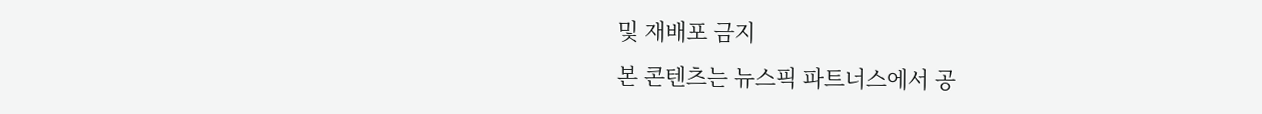및 재배포 금지
본 콘텐츠는 뉴스픽 파트너스에서 공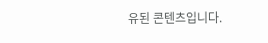유된 콘텐츠입니다.